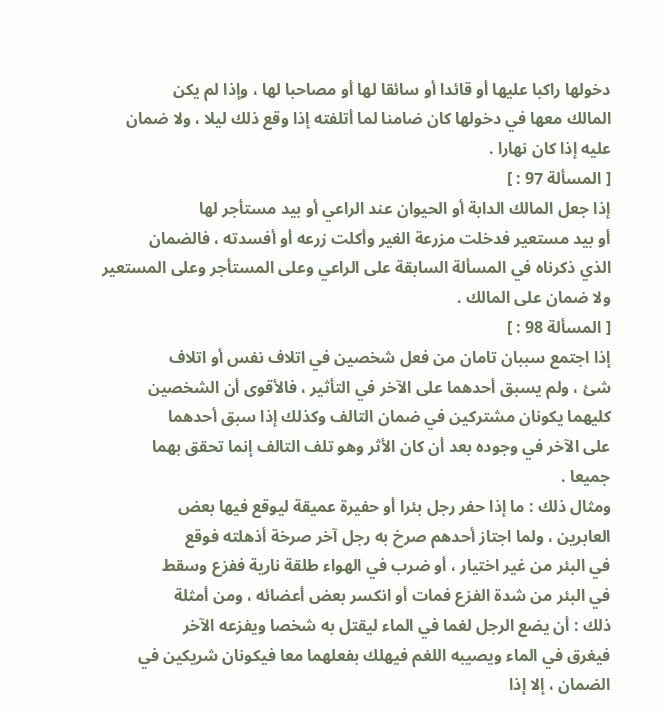دخولها راكبا عليها أو قائدا أو سائقا لها أو مصاحبا لها ، وإذا لم يكن
المالك معها في دخولها كان ضامنا لما أتلفته إذا وقع ذلك ليلا ، ولا ضمان
عليه إذا كان نهارا .
[ المسألة 97 : ]
إذا جعل المالك الدابة أو الحيوان عند الراعي أو بيد مستأجر لها
أو بيد مستعير فدخلت مزرعة الغير وأكلت زرعه أو أفسدته ، فالضمان
الذي ذكرناه في المسألة السابقة على الراعي وعلى المستأجر وعلى المستعير
ولا ضمان على المالك .
[ المسألة 98 : ]
إذا اجتمع سببان تامان من فعل شخصين في اتلاف نفس أو اتلاف
شئ ، ولم يسبق أحدهما على الآخر في التأثير ، فالأقوى أن الشخصين
كليهما يكونان مشتركين في ضمان التالف وكذلك إذا سبق أحدهما
على الآخر في وجوده بعد أن كان الأثر وهو تلف التالف إنما تحقق بهما
جميعا .
ومثال ذلك : ما إذا حفر رجل بئرا أو حفيرة عميقة ليوقع فيها بعض
العابرين ، ولما اجتاز أحدهم صرخ به رجل آخر صرخة أذهلته فوقع
في البئر من غير اختيار ، أو ضرب في الهواء طلقة نارية ففزع وسقط
في البئر من شدة الفزع فمات أو انكسر بعض أعضائه ، ومن أمثلة
ذلك : أن يضع الرجل لغما في الماء ليقتل به شخصا ويفزعه الآخر
فيغرق في الماء ويصيبه اللغم فيهلك بفعلهما معا فيكونان شريكين في
الضمان ، إلا إذا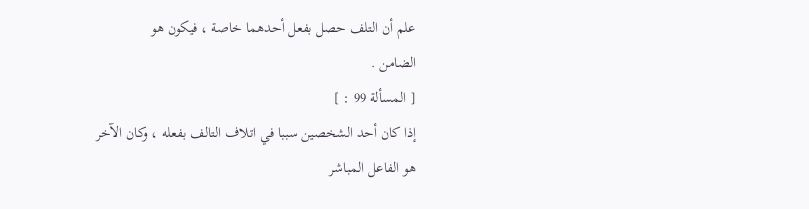علم أن التلف حصل بفعل أحدهما خاصة ، فيكون هو
الضامن .
[ المسألة 99 : ]
إذا كان أحد الشخصين سببا في اتلاف التالف بفعله ، وكان الآخر
هو الفاعل المباشر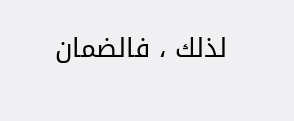لذلك ، فالضمان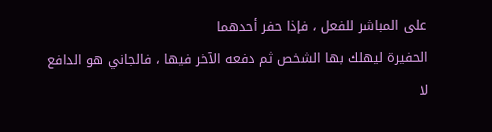على المباشر للفعل ، فإذا حفر أحدهما
الحفيرة ليهلك بها الشخص ثم دفعه الآخر فيها ، فالجاني هو الدافع
لا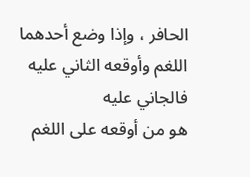الحافر ، وإذا وضع أحدهما اللغم وأوقعه الثاني عليه فالجاني عليه
هو من أوقعه على اللغم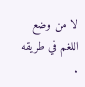لا من وضع اللغم في طريقه .